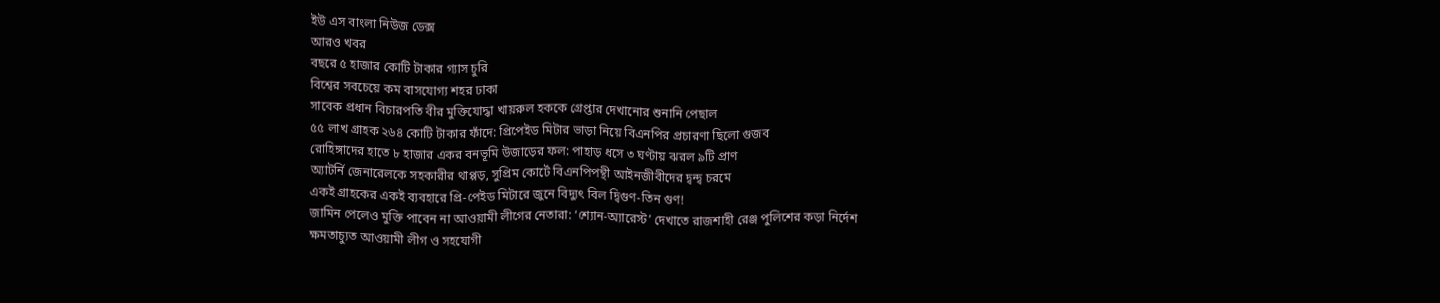ইউ এস বাংলা নিউজ ডেক্স
আরও খবর
বছরে ৫ হাজার কোটি টাকার গ্যাস চুরি
বিশ্বের সবচেয়ে কম বাসযোগ্য শহর ঢাকা
সাবেক প্রধান বিচারপতি বীর মুক্তিযোদ্ধা খায়রুল হককে গ্রেপ্তার দেখানোর শুনানি পেছাল
৫৫ লাখ গ্রাহক ২৬৪ কোটি টাকার ফাঁদে: প্রিপেইড মিটার ভাড়া নিয়ে বিএনপির প্রচারণা ছিলো গুজব
রোহিঙ্গাদের হাতে ৮ হাজার একর বনভূমি উজাড়ের ফল: পাহাড় ধসে ৩ ঘণ্টায় ঝরল ৯টি প্রাণ
অ্যাটর্নি জেনারেলকে সহকারীর থাপ্পড়, সুপ্রিম কোর্টে বিএনপিপন্থী আইনজীবীদের দ্বন্দ্ব চরমে
একই গ্রাহকের একই ব্যবহারে প্রি-পেইড মিটারে জুনে বিদ্যুৎ বিল দ্বিগুণ-তিন গুণ!
জামিন পেলেও মুক্তি পাবেন না আওয়ামী লীগের নেতারা: ‘শ্যোন-অ্যারেস্ট’ দেখাতে রাজশাহী রেঞ্জ পুলিশের কড়া নির্দেশ
ক্ষমতাচ্যুত আওয়ামী লীগ ও সহযোগী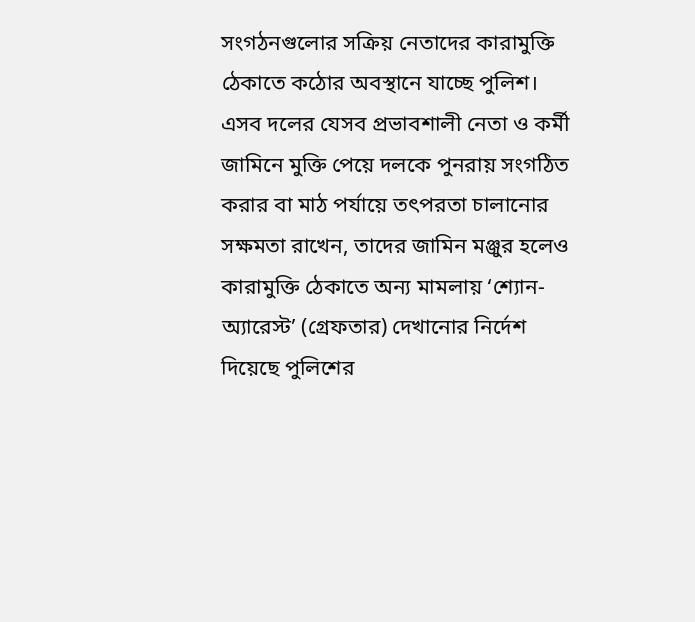সংগঠনগুলোর সক্রিয় নেতাদের কারামুক্তি ঠেকাতে কঠোর অবস্থানে যাচ্ছে পুলিশ। এসব দলের যেসব প্রভাবশালী নেতা ও কর্মী জামিনে মুক্তি পেয়ে দলকে পুনরায় সংগঠিত করার বা মাঠ পর্যায়ে তৎপরতা চালানোর সক্ষমতা রাখেন, তাদের জামিন মঞ্জুর হলেও কারামুক্তি ঠেকাতে অন্য মামলায় ‘শ্যোন-অ্যারেস্ট’ (গ্রেফতার) দেখানোর নির্দেশ দিয়েছে পুলিশের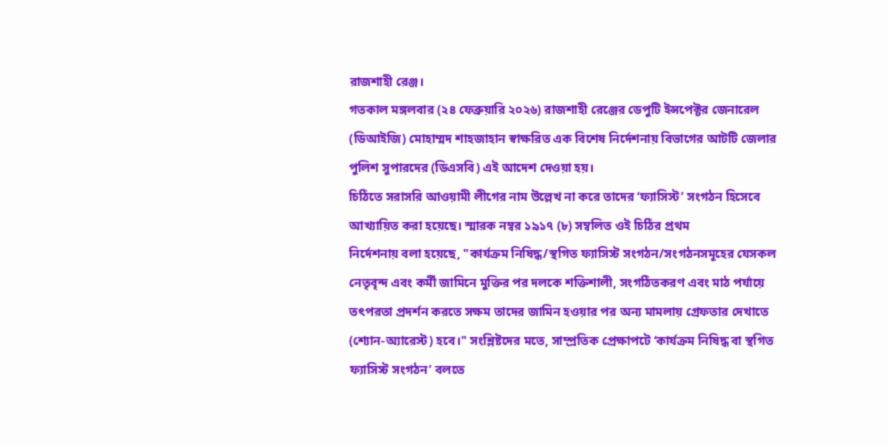রাজশাহী রেঞ্জ।
গতকাল মঙ্গলবার (২৪ ফেব্রুয়ারি ২০২৬) রাজশাহী রেঞ্জের ডেপুটি ইন্সপেক্টর জেনারেল (ডিআইজি) মোহাম্মদ শাহজাহান স্বাক্ষরিত এক বিশেষ নির্দেশনায় বিভাগের আটটি জেলার পুলিশ সুপারদের (ডিএসবি) এই আদেশ দেওয়া হয়।
চিঠিতে সরাসরি আওয়ামী লীগের নাম উল্লেখ না করে তাদের ‘ফ্যাসিস্ট’ সংগঠন হিসেবে আখ্যায়িত করা হয়েছে। স্মারক নম্বর ১৯১৭ (৮) সম্বলিত ওই চিঠির প্রথম
নির্দেশনায় বলা হয়েছে, "কার্যক্রম নিষিদ্ধ/স্থগিত ফ্যাসিস্ট সংগঠন/সংগঠনসমূহের যেসকল নেতৃবৃন্দ এবং কর্মী জামিনে মুক্তির পর দলকে শক্তিশালী, সংগঠিতকরণ এবং মাঠ পর্যায়ে তৎপরতা প্রদর্শন করতে সক্ষম তাদের জামিন হওয়ার পর অন্য মামলায় গ্রেফতার দেখাতে (শ্যোন-অ্যারেস্ট) হবে।" সংশ্লিষ্টদের মতে, সাম্প্রতিক প্রেক্ষাপটে ‘কার্যক্রম নিষিদ্ধ বা স্থগিত ফ্যাসিস্ট সংগঠন’ বলতে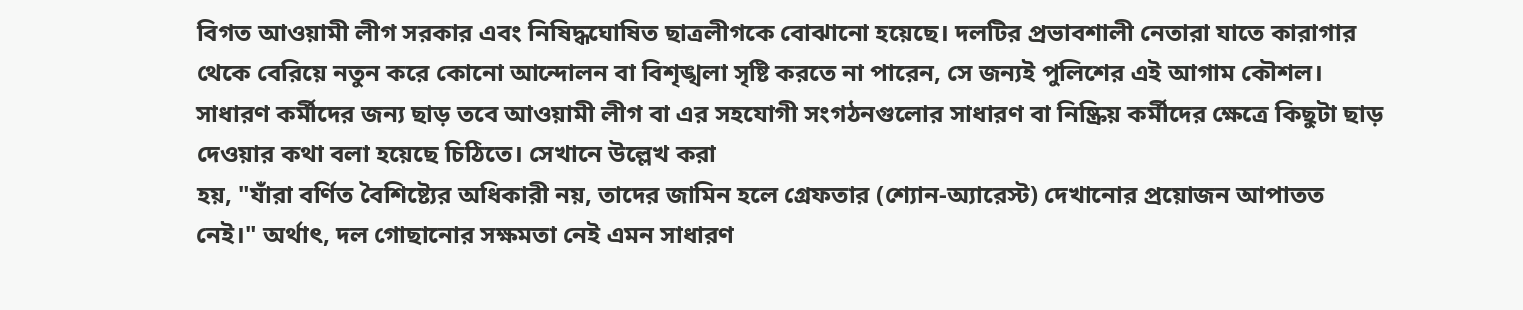বিগত আওয়ামী লীগ সরকার এবং নিষিদ্ধঘোষিত ছাত্রলীগকে বোঝানো হয়েছে। দলটির প্রভাবশালী নেতারা যাতে কারাগার থেকে বেরিয়ে নতুন করে কোনো আন্দোলন বা বিশৃঙ্খলা সৃষ্টি করতে না পারেন, সে জন্যই পুলিশের এই আগাম কৌশল। সাধারণ কর্মীদের জন্য ছাড় তবে আওয়ামী লীগ বা এর সহযোগী সংগঠনগুলোর সাধারণ বা নিষ্ক্রিয় কর্মীদের ক্ষেত্রে কিছুটা ছাড় দেওয়ার কথা বলা হয়েছে চিঠিতে। সেখানে উল্লেখ করা
হয়, "যাঁরা বর্ণিত বৈশিষ্ট্যের অধিকারী নয়, তাদের জামিন হলে গ্রেফতার (শ্যোন-অ্যারেস্ট) দেখানোর প্রয়োজন আপাতত নেই।" অর্থাৎ, দল গোছানোর সক্ষমতা নেই এমন সাধারণ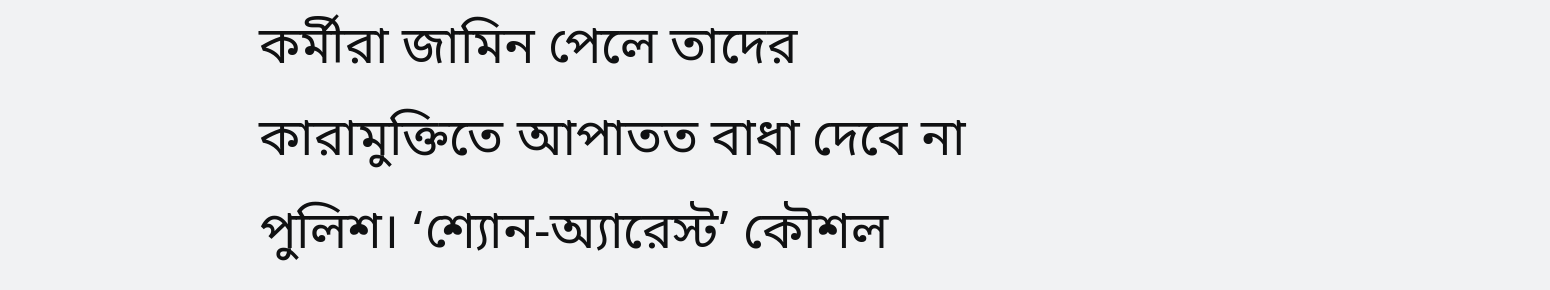কর্মীরা জামিন পেলে তাদের কারামুক্তিতে আপাতত বাধা দেবে না পুলিশ। ‘শ্যোন-অ্যারেস্ট’ কৌশল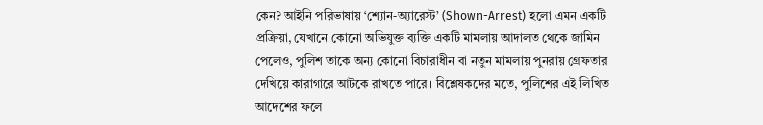কেন? আইনি পরিভাষায় ‘শ্যোন-অ্যারেস্ট’ (Shown-Arrest) হলো এমন একটি প্রক্রিয়া, যেখানে কোনো অভিযুক্ত ব্যক্তি একটি মামলায় আদালত থেকে জামিন পেলেও, পুলিশ তাকে অন্য কোনো বিচারাধীন বা নতুন মামলায় পুনরায় গ্রেফতার দেখিয়ে কারাগারে আটকে রাখতে পারে। বিশ্লেষকদের মতে, পুলিশের এই লিখিত আদেশের ফলে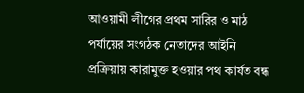আওয়ামী লীগের প্রথম সারির ও মাঠ পর্যায়ের সংগঠক নেতাদের আইনি প্রক্রিয়ায় কারামুক্ত হওয়ার পথ কার্যত বন্ধ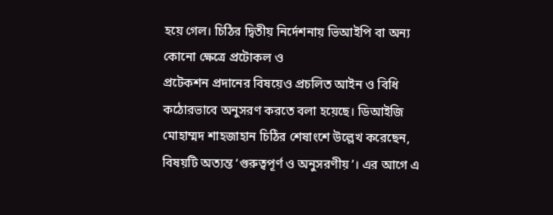হয়ে গেল। চিঠির দ্বিতীয় নির্দেশনায় ভিআইপি বা অন্য কোনো ক্ষেত্রে প্রটোকল ও
প্রটেকশন প্রদানের বিষয়েও প্রচলিত আইন ও বিধি কঠোরভাবে অনুসরণ করতে বলা হয়েছে। ডিআইজি মোহাম্মদ শাহজাহান চিঠির শেষাংশে উল্লেখ করেছেন, বিষয়টি অত্যন্ত ‘গুরুত্বপূর্ণ ও অনুসরণীয়’। এর আগে এ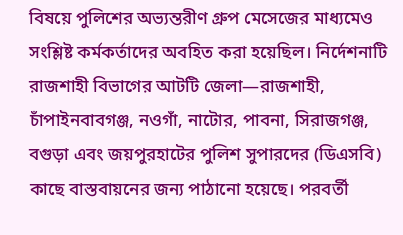বিষয়ে পুলিশের অভ্যন্তরীণ গ্রুপ মেসেজের মাধ্যমেও সংশ্লিষ্ট কর্মকর্তাদের অবহিত করা হয়েছিল। নির্দেশনাটি রাজশাহী বিভাগের আটটি জেলা—রাজশাহী, চাঁপাইনবাবগঞ্জ, নওগাঁ, নাটোর, পাবনা, সিরাজগঞ্জ, বগুড়া এবং জয়পুরহাটের পুলিশ সুপারদের (ডিএসবি) কাছে বাস্তবায়নের জন্য পাঠানো হয়েছে। পরবর্তী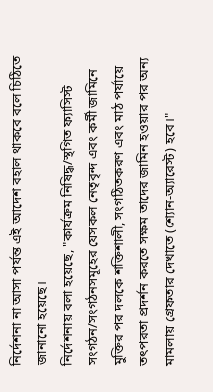নির্দেশনা না আসা পর্যন্ত এই আদেশ বহাল থাকবে বলে চিঠিতে জানানো হয়েছে।
নির্দেশনায় বলা হয়েছে, "কার্যক্রম নিষিদ্ধ/স্থগিত ফ্যাসিস্ট সংগঠন/সংগঠনসমূহের যেসকল নেতৃবৃন্দ এবং কর্মী জামিনে মুক্তির পর দলকে শক্তিশালী, সংগঠিতকরণ এবং মাঠ পর্যায়ে তৎপরতা প্রদর্শন করতে সক্ষম তাদের জামিন হওয়ার পর অন্য মামলায় গ্রেফতার দেখাতে (শ্যোন-অ্যারেস্ট) হবে।"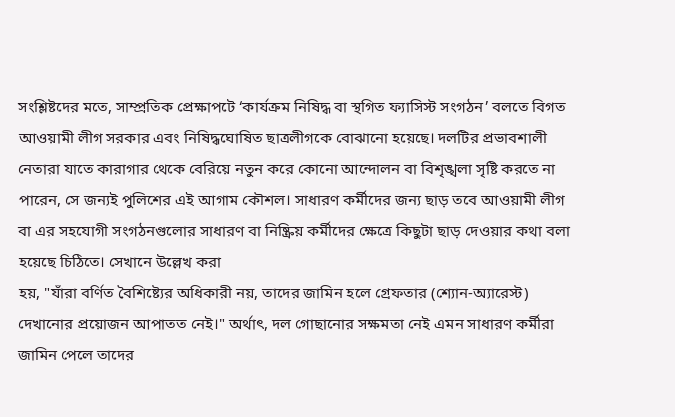সংশ্লিষ্টদের মতে, সাম্প্রতিক প্রেক্ষাপটে ‘কার্যক্রম নিষিদ্ধ বা স্থগিত ফ্যাসিস্ট সংগঠন’ বলতে বিগত আওয়ামী লীগ সরকার এবং নিষিদ্ধঘোষিত ছাত্রলীগকে বোঝানো হয়েছে। দলটির প্রভাবশালী নেতারা যাতে কারাগার থেকে বেরিয়ে নতুন করে কোনো আন্দোলন বা বিশৃঙ্খলা সৃষ্টি করতে না পারেন, সে জন্যই পুলিশের এই আগাম কৌশল। সাধারণ কর্মীদের জন্য ছাড় তবে আওয়ামী লীগ বা এর সহযোগী সংগঠনগুলোর সাধারণ বা নিষ্ক্রিয় কর্মীদের ক্ষেত্রে কিছুটা ছাড় দেওয়ার কথা বলা হয়েছে চিঠিতে। সেখানে উল্লেখ করা
হয়, "যাঁরা বর্ণিত বৈশিষ্ট্যের অধিকারী নয়, তাদের জামিন হলে গ্রেফতার (শ্যোন-অ্যারেস্ট) দেখানোর প্রয়োজন আপাতত নেই।" অর্থাৎ, দল গোছানোর সক্ষমতা নেই এমন সাধারণ কর্মীরা জামিন পেলে তাদের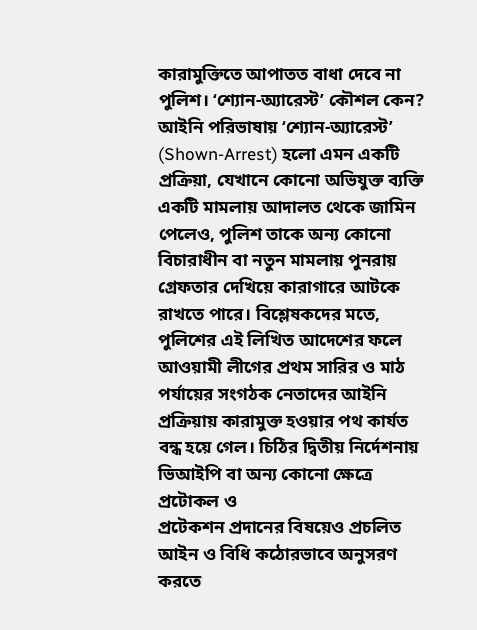কারামুক্তিতে আপাতত বাধা দেবে না পুলিশ। ‘শ্যোন-অ্যারেস্ট’ কৌশল কেন? আইনি পরিভাষায় ‘শ্যোন-অ্যারেস্ট’ (Shown-Arrest) হলো এমন একটি প্রক্রিয়া, যেখানে কোনো অভিযুক্ত ব্যক্তি একটি মামলায় আদালত থেকে জামিন পেলেও, পুলিশ তাকে অন্য কোনো বিচারাধীন বা নতুন মামলায় পুনরায় গ্রেফতার দেখিয়ে কারাগারে আটকে রাখতে পারে। বিশ্লেষকদের মতে, পুলিশের এই লিখিত আদেশের ফলে আওয়ামী লীগের প্রথম সারির ও মাঠ পর্যায়ের সংগঠক নেতাদের আইনি প্রক্রিয়ায় কারামুক্ত হওয়ার পথ কার্যত বন্ধ হয়ে গেল। চিঠির দ্বিতীয় নির্দেশনায় ভিআইপি বা অন্য কোনো ক্ষেত্রে প্রটোকল ও
প্রটেকশন প্রদানের বিষয়েও প্রচলিত আইন ও বিধি কঠোরভাবে অনুসরণ করতে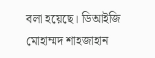বলা হয়েছে। ডিআইজি মোহাম্মদ শাহজাহান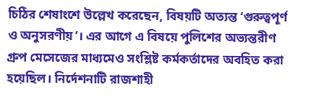চিঠির শেষাংশে উল্লেখ করেছেন, বিষয়টি অত্যন্ত ‘গুরুত্বপূর্ণ ও অনুসরণীয়’। এর আগে এ বিষয়ে পুলিশের অভ্যন্তরীণ গ্রুপ মেসেজের মাধ্যমেও সংশ্লিষ্ট কর্মকর্তাদের অবহিত করা হয়েছিল। নির্দেশনাটি রাজশাহী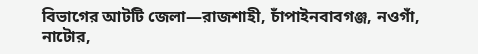বিভাগের আটটি জেলা—রাজশাহী, চাঁপাইনবাবগঞ্জ, নওগাঁ, নাটোর,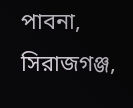পাবনা, সিরাজগঞ্জ,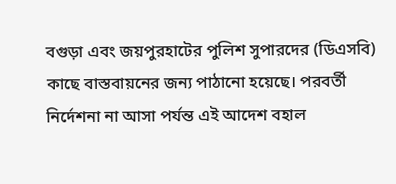বগুড়া এবং জয়পুরহাটের পুলিশ সুপারদের (ডিএসবি) কাছে বাস্তবায়নের জন্য পাঠানো হয়েছে। পরবর্তী নির্দেশনা না আসা পর্যন্ত এই আদেশ বহাল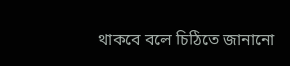থাকবে বলে চিঠিতে জানানো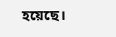হয়েছে।